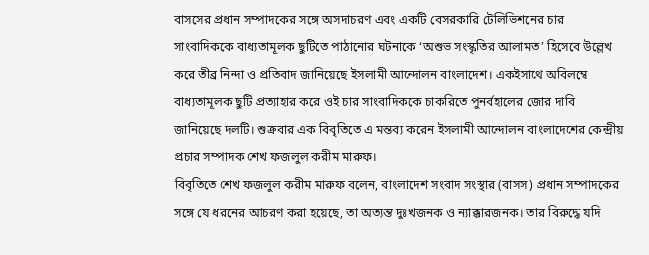বাসসের প্রধান সম্পাদকের সঙ্গে অসদাচরণ এবং একটি বেসরকারি টেলিভিশনের চার সাংবাদিককে বাধ্যতামূলক ছুটিতে পাঠানোর ঘটনাকে ‘অশুভ সংস্কৃতির আলামত’ হিসেবে উল্লেখ করে তীব্র নিন্দা ও প্রতিবাদ জানিয়েছে ইসলামী আন্দোলন বাংলাদেশ। একইসাথে অবিলম্বে বাধ্যতামূলক ছুটি প্রত্যাহার করে ওই চার সাংবাদিককে চাকরিতে পুনর্বহালের জোর দাবি জানিয়েছে দলটি। শুক্রবার এক বিবৃতিতে এ মন্তব্য করেন ইসলামী আন্দোলন বাংলাদেশের কেন্দ্রীয় প্রচার সম্পাদক শেখ ফজলুল করীম মারুফ।
বিবৃতিতে শেখ ফজলুল করীম মারুফ বলেন, বাংলাদেশ সংবাদ সংস্থার (বাসস) প্রধান সম্পাদকের সঙ্গে যে ধরনের আচরণ করা হয়েছে, তা অত্যন্ত দুঃখজনক ও ন্যাক্কারজনক। তার বিরুদ্ধে যদি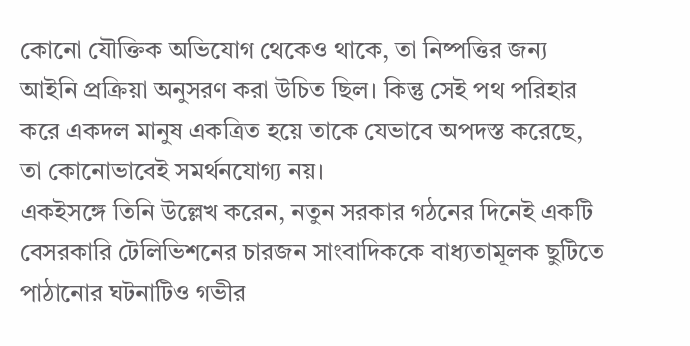কোনো যৌক্তিক অভিযোগ থেকেও থাকে, তা নিষ্পত্তির জন্য আইনি প্রক্রিয়া অনুসরণ করা উচিত ছিল। কিন্তু সেই পথ পরিহার করে একদল মানুষ একত্রিত হয়ে তাকে যেভাবে অপদস্ত করেছে, তা কোনোভাবেই সমর্থনযোগ্য নয়।
একইসঙ্গে তিনি উল্লেখ করেন, নতুন সরকার গঠনের দিনেই একটি বেসরকারি টেলিভিশনের চারজন সাংবাদিককে বাধ্যতামূলক ছুটিতে পাঠানোর ঘটনাটিও গভীর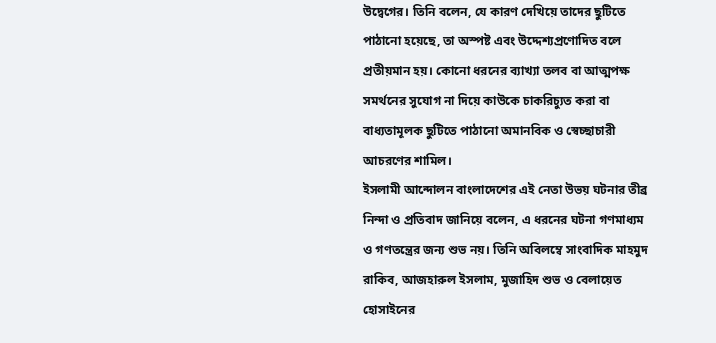উদ্বেগের। তিনি বলেন, যে কারণ দেখিয়ে তাদের ছুটিতে পাঠানো হয়েছে, তা অস্পষ্ট এবং উদ্দেশ্যপ্রণোদিত বলে প্রতীয়মান হয়। কোনো ধরনের ব্যাখ্যা তলব বা আত্মপক্ষ সমর্থনের সুযোগ না দিয়ে কাউকে চাকরিচ্যুত করা বা বাধ্যতামূলক ছুটিতে পাঠানো অমানবিক ও স্বেচ্ছাচারী আচরণের শামিল।
ইসলামী আন্দোলন বাংলাদেশের এই নেতা উভয় ঘটনার তীব্র নিন্দা ও প্রতিবাদ জানিয়ে বলেন, এ ধরনের ঘটনা গণমাধ্যম ও গণতন্ত্রের জন্য শুভ নয়। তিনি অবিলম্বে সাংবাদিক মাহমুদ রাকিব, আজহারুল ইসলাম, মুজাহিদ শুভ ও বেলায়েত হোসাইনের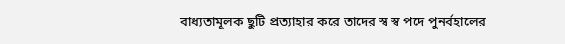বাধ্যতামূলক ছুটি প্রত্যাহার করে তাদের স্ব স্ব পদে পুনর্বহালের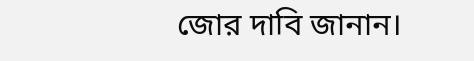জোর দাবি জানান।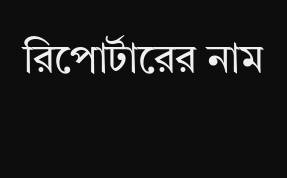রিপোর্টারের নাম